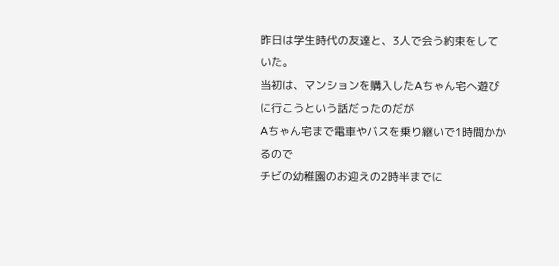昨日は学生時代の友達と、3人で会う約束をしていた。
当初は、マンションを購入したAちゃん宅へ遊びに行こうという話だったのだが
Aちゃん宅まで電車やバスを乗り継いで1時間かかるので
チビの幼稚園のお迎えの2時半までに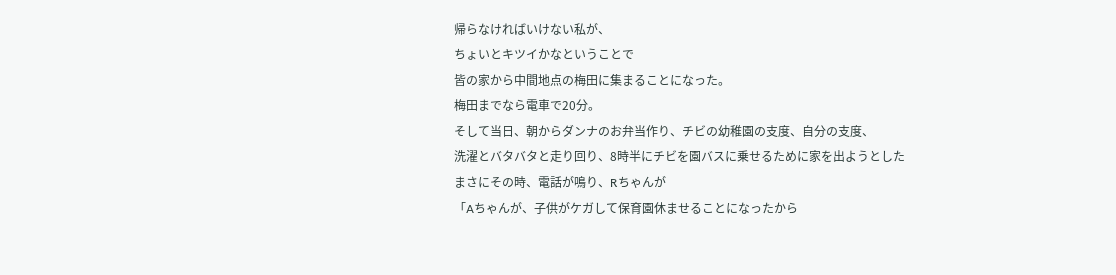帰らなければいけない私が、
ちょいとキツイかなということで
皆の家から中間地点の梅田に集まることになった。
梅田までなら電車で20分。
そして当日、朝からダンナのお弁当作り、チビの幼稚園の支度、自分の支度、
洗濯とバタバタと走り回り、8時半にチビを園バスに乗せるために家を出ようとした
まさにその時、電話が鳴り、Rちゃんが
「Aちゃんが、子供がケガして保育園休ませることになったから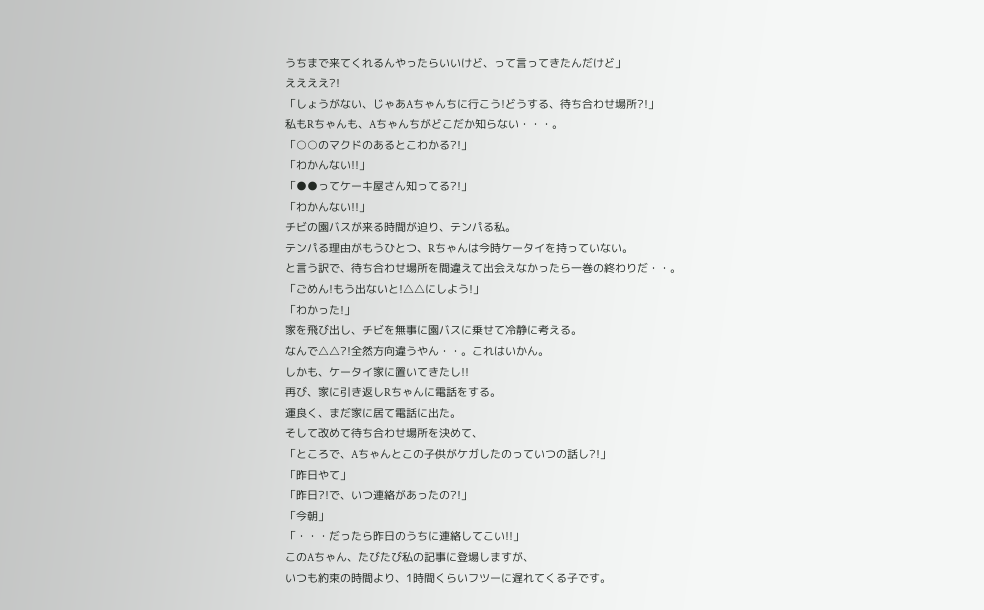うちまで来てくれるんやったらいいけど、って言ってきたんだけど」
ええええ?!
「しょうがない、じゃあAちゃんちに行こう!どうする、待ち合わせ場所?!」
私もRちゃんも、Aちゃんちがどこだか知らない・・・。
「○○のマクドのあるとこわかる?!」
「わかんない!!」
「●●ってケーキ屋さん知ってる?!」
「わかんない!!」
チビの園バスが来る時間が迫り、テンパる私。
テンパる理由がもうひとつ、Rちゃんは今時ケータイを持っていない。
と言う訳で、待ち合わせ場所を間違えて出会えなかったら一巻の終わりだ・・。
「ごめん!もう出ないと!△△にしよう!」
「わかった!」
家を飛び出し、チビを無事に園バスに乗せて冷静に考える。
なんで△△?!全然方向違うやん・・。これはいかん。
しかも、ケータイ家に置いてきたし!!
再び、家に引き返しRちゃんに電話をする。
運良く、まだ家に居て電話に出た。
そして改めて待ち合わせ場所を決めて、
「ところで、Aちゃんとこの子供がケガしたのっていつの話し?!」
「昨日やて」
「昨日?!で、いつ連絡があったの?!」
「今朝」
「・・・だったら昨日のうちに連絡してこい!!」
このAちゃん、たびたび私の記事に登場しますが、
いつも約束の時間より、1時間くらいフツーに遅れてくる子です。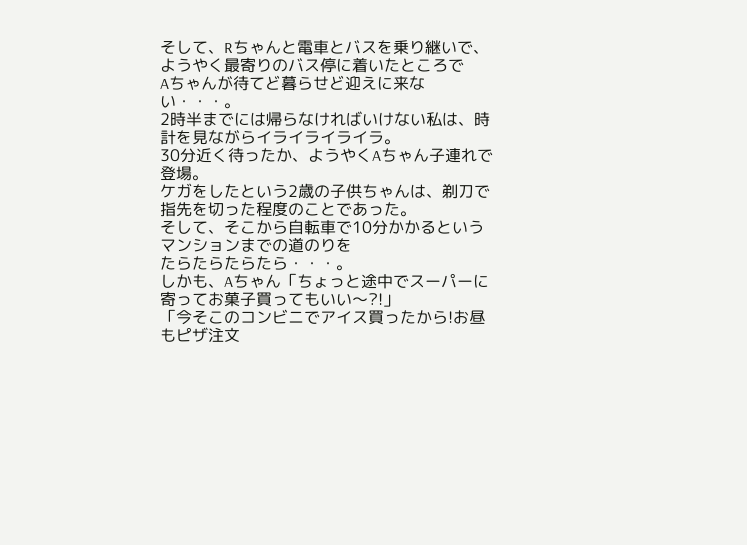そして、Rちゃんと電車とバスを乗り継いで、ようやく最寄りのバス停に着いたところで
Aちゃんが待てど暮らせど迎えに来ない・・・。
2時半までには帰らなければいけない私は、時計を見ながらイライライライラ。
30分近く待ったか、ようやくAちゃん子連れで登場。
ケガをしたという2歳の子供ちゃんは、剃刀で指先を切った程度のことであった。
そして、そこから自転車で10分かかるというマンションまでの道のりを
たらたらたらたら・・・。
しかも、Aちゃん「ちょっと途中でスーパーに寄ってお菓子買ってもいい〜?!」
「今そこのコンビニでアイス買ったから!お昼もピザ注文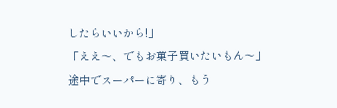したらいいから!」
「ええ〜、でもお菓子買いたいもん〜」
途中でスーパーに寄り、もう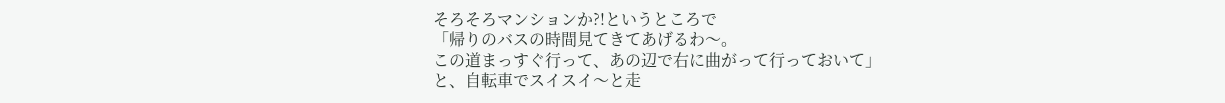そろそろマンションか?!というところで
「帰りのバスの時間見てきてあげるわ〜。
この道まっすぐ行って、あの辺で右に曲がって行っておいて」
と、自転車でスイスイ〜と走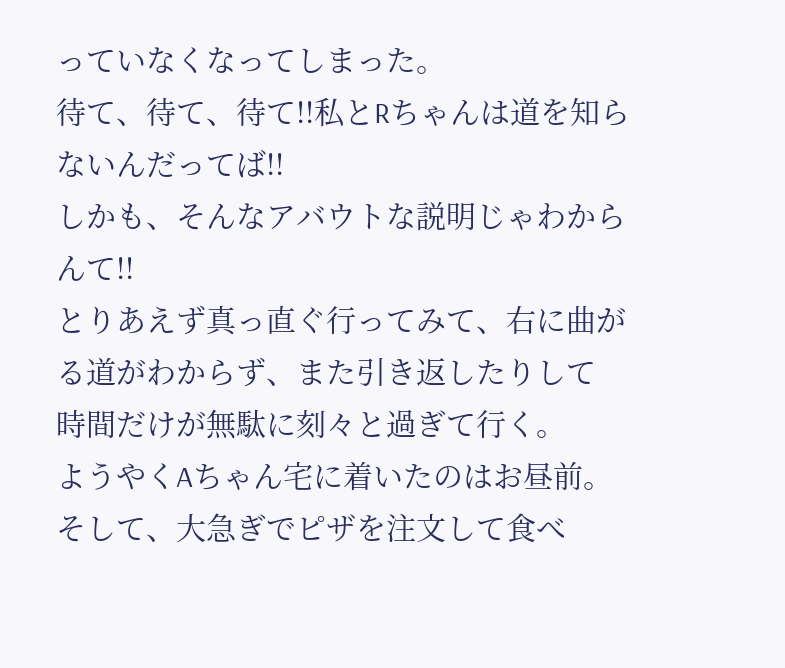っていなくなってしまった。
待て、待て、待て!!私とRちゃんは道を知らないんだってば!!
しかも、そんなアバウトな説明じゃわからんて!!
とりあえず真っ直ぐ行ってみて、右に曲がる道がわからず、また引き返したりして
時間だけが無駄に刻々と過ぎて行く。
ようやくAちゃん宅に着いたのはお昼前。
そして、大急ぎでピザを注文して食べ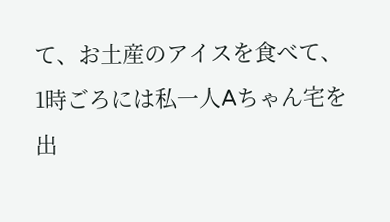て、お土産のアイスを食べて、
1時ごろには私一人Aちゃん宅を出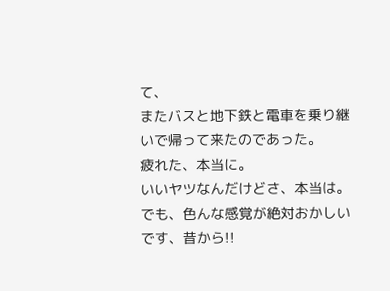て、
またバスと地下鉄と電車を乗り継いで帰って来たのであった。
疲れた、本当に。
いいヤツなんだけどさ、本当は。
でも、色んな感覚が絶対おかしいです、昔から!!